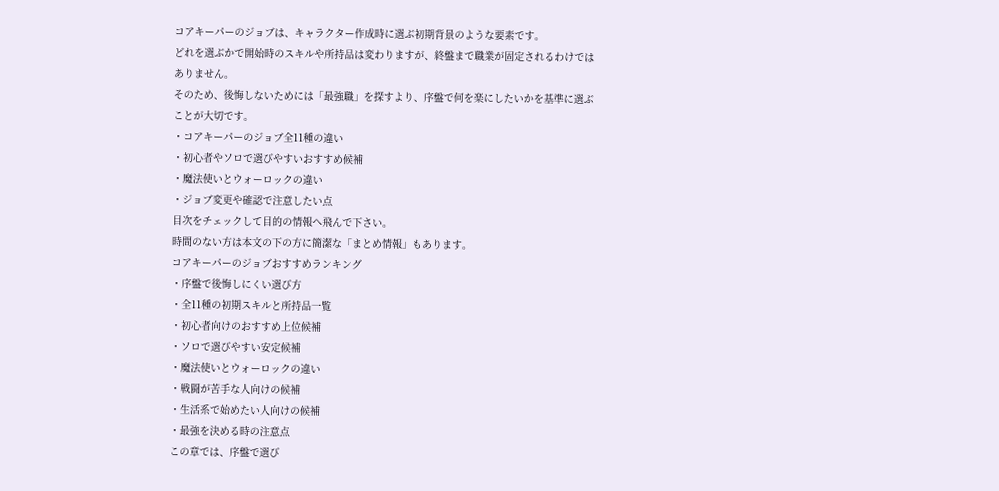コアキーパーのジョブは、キャラクター作成時に選ぶ初期背景のような要素です。
どれを選ぶかで開始時のスキルや所持品は変わりますが、終盤まで職業が固定されるわけではありません。
そのため、後悔しないためには「最強職」を探すより、序盤で何を楽にしたいかを基準に選ぶことが大切です。
・コアキーパーのジョブ全11種の違い
・初心者やソロで選びやすいおすすめ候補
・魔法使いとウォーロックの違い
・ジョブ変更や確認で注意したい点
目次をチェックして目的の情報へ飛んで下さい。
時間のない方は本文の下の方に簡潔な「まとめ情報」もあります。
コアキーパーのジョブおすすめランキング
・序盤で後悔しにくい選び方
・全11種の初期スキルと所持品一覧
・初心者向けのおすすめ上位候補
・ソロで選びやすい安定候補
・魔法使いとウォーロックの違い
・戦闘が苦手な人向けの候補
・生活系で始めたい人向けの候補
・最強を決める時の注意点
この章では、序盤で選び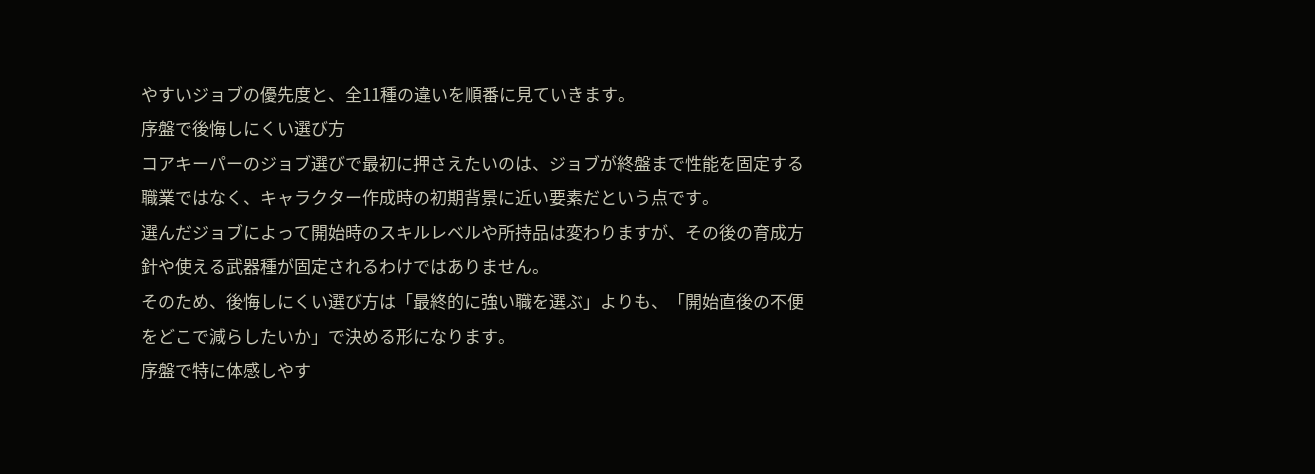やすいジョブの優先度と、全11種の違いを順番に見ていきます。
序盤で後悔しにくい選び方
コアキーパーのジョブ選びで最初に押さえたいのは、ジョブが終盤まで性能を固定する職業ではなく、キャラクター作成時の初期背景に近い要素だという点です。
選んだジョブによって開始時のスキルレベルや所持品は変わりますが、その後の育成方針や使える武器種が固定されるわけではありません。
そのため、後悔しにくい選び方は「最終的に強い職を選ぶ」よりも、「開始直後の不便をどこで減らしたいか」で決める形になります。
序盤で特に体感しやす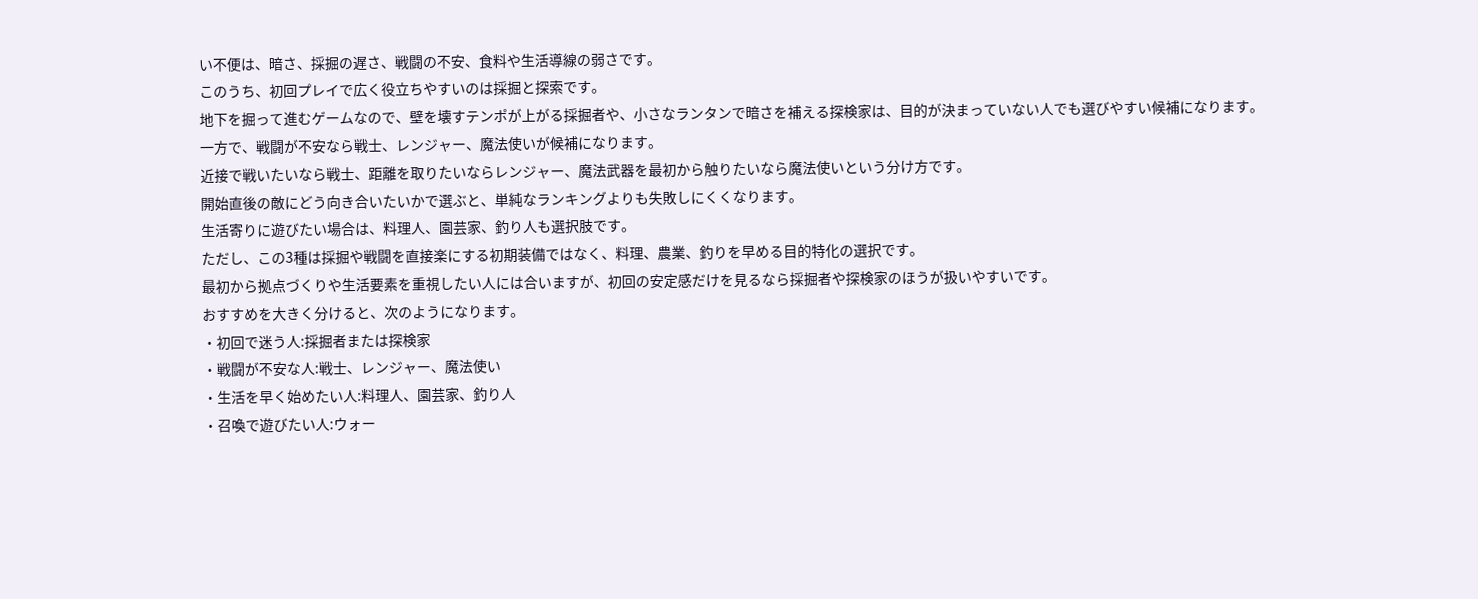い不便は、暗さ、採掘の遅さ、戦闘の不安、食料や生活導線の弱さです。
このうち、初回プレイで広く役立ちやすいのは採掘と探索です。
地下を掘って進むゲームなので、壁を壊すテンポが上がる採掘者や、小さなランタンで暗さを補える探検家は、目的が決まっていない人でも選びやすい候補になります。
一方で、戦闘が不安なら戦士、レンジャー、魔法使いが候補になります。
近接で戦いたいなら戦士、距離を取りたいならレンジャー、魔法武器を最初から触りたいなら魔法使いという分け方です。
開始直後の敵にどう向き合いたいかで選ぶと、単純なランキングよりも失敗しにくくなります。
生活寄りに遊びたい場合は、料理人、園芸家、釣り人も選択肢です。
ただし、この3種は採掘や戦闘を直接楽にする初期装備ではなく、料理、農業、釣りを早める目的特化の選択です。
最初から拠点づくりや生活要素を重視したい人には合いますが、初回の安定感だけを見るなら採掘者や探検家のほうが扱いやすいです。
おすすめを大きく分けると、次のようになります。
・初回で迷う人:採掘者または探検家
・戦闘が不安な人:戦士、レンジャー、魔法使い
・生活を早く始めたい人:料理人、園芸家、釣り人
・召喚で遊びたい人:ウォー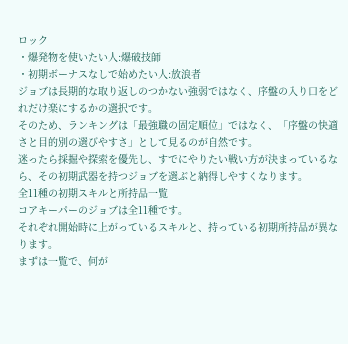ロック
・爆発物を使いたい人:爆破技師
・初期ボーナスなしで始めたい人:放浪者
ジョブは長期的な取り返しのつかない強弱ではなく、序盤の入り口をどれだけ楽にするかの選択です。
そのため、ランキングは「最強職の固定順位」ではなく、「序盤の快適さと目的別の選びやすさ」として見るのが自然です。
迷ったら採掘や探索を優先し、すでにやりたい戦い方が決まっているなら、その初期武器を持つジョブを選ぶと納得しやすくなります。
全11種の初期スキルと所持品一覧
コアキーパーのジョブは全11種です。
それぞれ開始時に上がっているスキルと、持っている初期所持品が異なります。
まずは一覧で、何が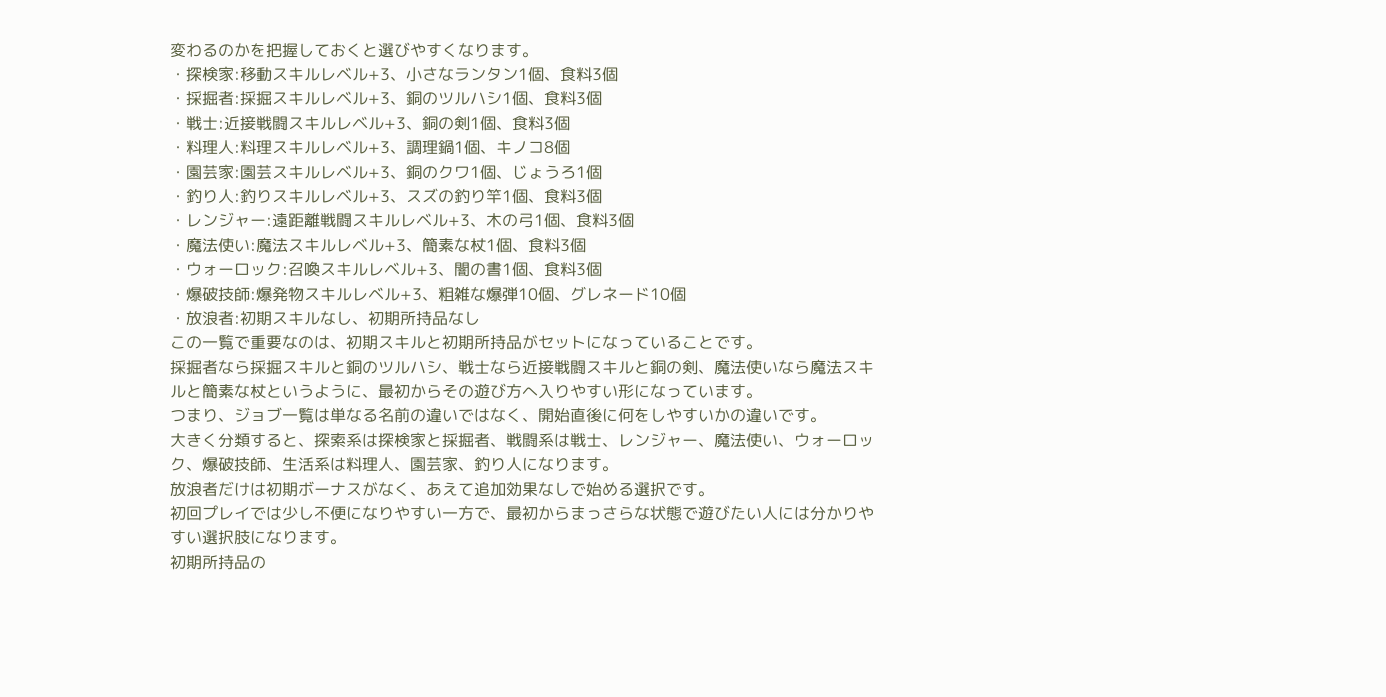変わるのかを把握しておくと選びやすくなります。
・探検家:移動スキルレベル+3、小さなランタン1個、食料3個
・採掘者:採掘スキルレベル+3、銅のツルハシ1個、食料3個
・戦士:近接戦闘スキルレベル+3、銅の剣1個、食料3個
・料理人:料理スキルレベル+3、調理鍋1個、キノコ8個
・園芸家:園芸スキルレベル+3、銅のクワ1個、じょうろ1個
・釣り人:釣りスキルレベル+3、スズの釣り竿1個、食料3個
・レンジャー:遠距離戦闘スキルレベル+3、木の弓1個、食料3個
・魔法使い:魔法スキルレベル+3、簡素な杖1個、食料3個
・ウォーロック:召喚スキルレベル+3、闇の書1個、食料3個
・爆破技師:爆発物スキルレベル+3、粗雑な爆弾10個、グレネード10個
・放浪者:初期スキルなし、初期所持品なし
この一覧で重要なのは、初期スキルと初期所持品がセットになっていることです。
採掘者なら採掘スキルと銅のツルハシ、戦士なら近接戦闘スキルと銅の剣、魔法使いなら魔法スキルと簡素な杖というように、最初からその遊び方へ入りやすい形になっています。
つまり、ジョブ一覧は単なる名前の違いではなく、開始直後に何をしやすいかの違いです。
大きく分類すると、探索系は探検家と採掘者、戦闘系は戦士、レンジャー、魔法使い、ウォーロック、爆破技師、生活系は料理人、園芸家、釣り人になります。
放浪者だけは初期ボーナスがなく、あえて追加効果なしで始める選択です。
初回プレイでは少し不便になりやすい一方で、最初からまっさらな状態で遊びたい人には分かりやすい選択肢になります。
初期所持品の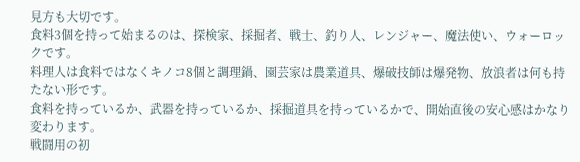見方も大切です。
食料3個を持って始まるのは、探検家、採掘者、戦士、釣り人、レンジャー、魔法使い、ウォーロックです。
料理人は食料ではなくキノコ8個と調理鍋、園芸家は農業道具、爆破技師は爆発物、放浪者は何も持たない形です。
食料を持っているか、武器を持っているか、採掘道具を持っているかで、開始直後の安心感はかなり変わります。
戦闘用の初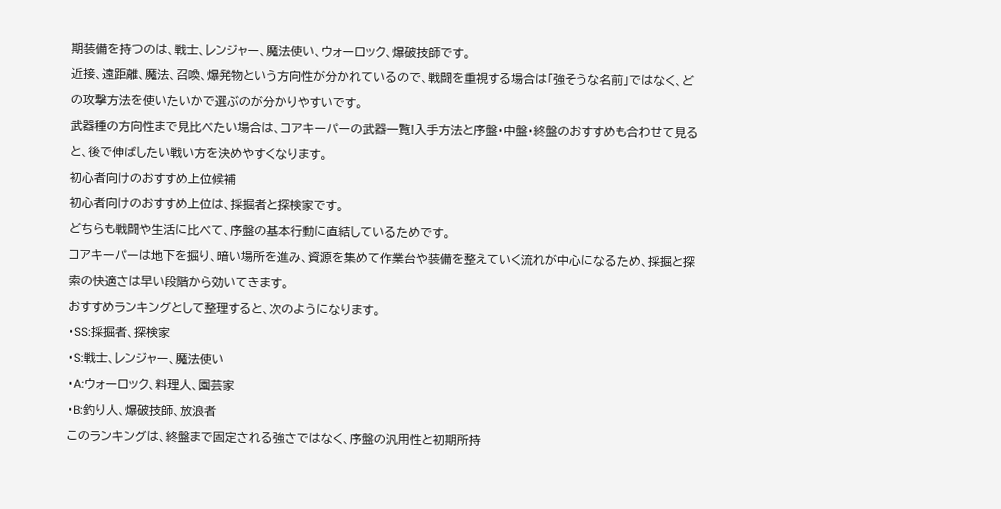期装備を持つのは、戦士、レンジャー、魔法使い、ウォーロック、爆破技師です。
近接、遠距離、魔法、召喚、爆発物という方向性が分かれているので、戦闘を重視する場合は「強そうな名前」ではなく、どの攻撃方法を使いたいかで選ぶのが分かりやすいです。
武器種の方向性まで見比べたい場合は、コアキーパーの武器一覧!入手方法と序盤・中盤・終盤のおすすめも合わせて見ると、後で伸ばしたい戦い方を決めやすくなります。
初心者向けのおすすめ上位候補
初心者向けのおすすめ上位は、採掘者と探検家です。
どちらも戦闘や生活に比べて、序盤の基本行動に直結しているためです。
コアキーパーは地下を掘り、暗い場所を進み、資源を集めて作業台や装備を整えていく流れが中心になるため、採掘と探索の快適さは早い段階から効いてきます。
おすすめランキングとして整理すると、次のようになります。
・SS:採掘者、探検家
・S:戦士、レンジャー、魔法使い
・A:ウォーロック、料理人、園芸家
・B:釣り人、爆破技師、放浪者
このランキングは、終盤まで固定される強さではなく、序盤の汎用性と初期所持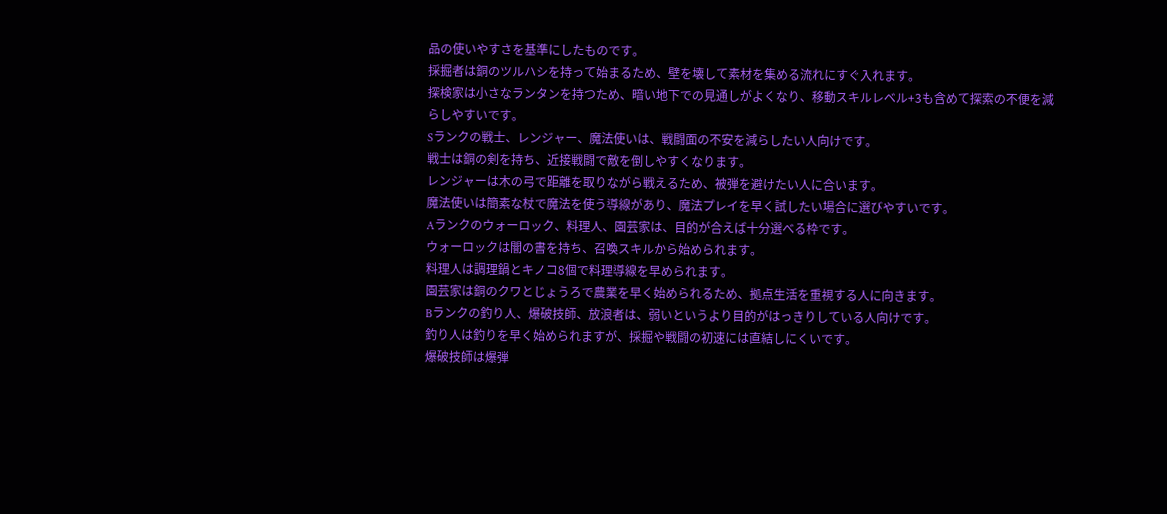品の使いやすさを基準にしたものです。
採掘者は銅のツルハシを持って始まるため、壁を壊して素材を集める流れにすぐ入れます。
探検家は小さなランタンを持つため、暗い地下での見通しがよくなり、移動スキルレベル+3も含めて探索の不便を減らしやすいです。
Sランクの戦士、レンジャー、魔法使いは、戦闘面の不安を減らしたい人向けです。
戦士は銅の剣を持ち、近接戦闘で敵を倒しやすくなります。
レンジャーは木の弓で距離を取りながら戦えるため、被弾を避けたい人に合います。
魔法使いは簡素な杖で魔法を使う導線があり、魔法プレイを早く試したい場合に選びやすいです。
Aランクのウォーロック、料理人、園芸家は、目的が合えば十分選べる枠です。
ウォーロックは闇の書を持ち、召喚スキルから始められます。
料理人は調理鍋とキノコ8個で料理導線を早められます。
園芸家は銅のクワとじょうろで農業を早く始められるため、拠点生活を重視する人に向きます。
Bランクの釣り人、爆破技師、放浪者は、弱いというより目的がはっきりしている人向けです。
釣り人は釣りを早く始められますが、採掘や戦闘の初速には直結しにくいです。
爆破技師は爆弾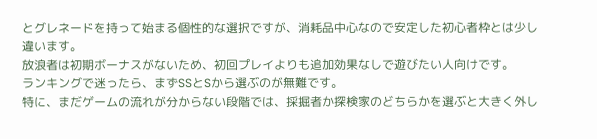とグレネードを持って始まる個性的な選択ですが、消耗品中心なので安定した初心者枠とは少し違います。
放浪者は初期ボーナスがないため、初回プレイよりも追加効果なしで遊びたい人向けです。
ランキングで迷ったら、まずSSとSから選ぶのが無難です。
特に、まだゲームの流れが分からない段階では、採掘者か探検家のどちらかを選ぶと大きく外し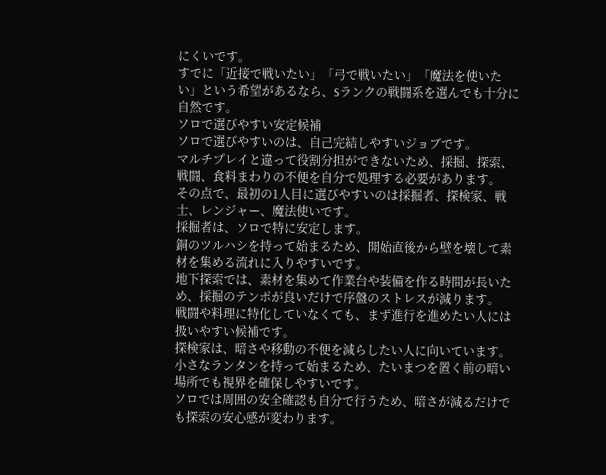にくいです。
すでに「近接で戦いたい」「弓で戦いたい」「魔法を使いたい」という希望があるなら、Sランクの戦闘系を選んでも十分に自然です。
ソロで選びやすい安定候補
ソロで選びやすいのは、自己完結しやすいジョブです。
マルチプレイと違って役割分担ができないため、採掘、探索、戦闘、食料まわりの不便を自分で処理する必要があります。
その点で、最初の1人目に選びやすいのは採掘者、探検家、戦士、レンジャー、魔法使いです。
採掘者は、ソロで特に安定します。
銅のツルハシを持って始まるため、開始直後から壁を壊して素材を集める流れに入りやすいです。
地下探索では、素材を集めて作業台や装備を作る時間が長いため、採掘のテンポが良いだけで序盤のストレスが減ります。
戦闘や料理に特化していなくても、まず進行を進めたい人には扱いやすい候補です。
探検家は、暗さや移動の不便を減らしたい人に向いています。
小さなランタンを持って始まるため、たいまつを置く前の暗い場所でも視界を確保しやすいです。
ソロでは周囲の安全確認も自分で行うため、暗さが減るだけでも探索の安心感が変わります。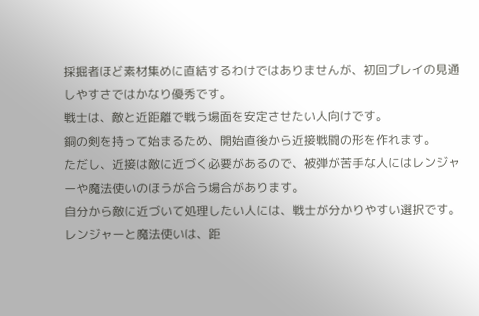採掘者ほど素材集めに直結するわけではありませんが、初回プレイの見通しやすさではかなり優秀です。
戦士は、敵と近距離で戦う場面を安定させたい人向けです。
銅の剣を持って始まるため、開始直後から近接戦闘の形を作れます。
ただし、近接は敵に近づく必要があるので、被弾が苦手な人にはレンジャーや魔法使いのほうが合う場合があります。
自分から敵に近づいて処理したい人には、戦士が分かりやすい選択です。
レンジャーと魔法使いは、距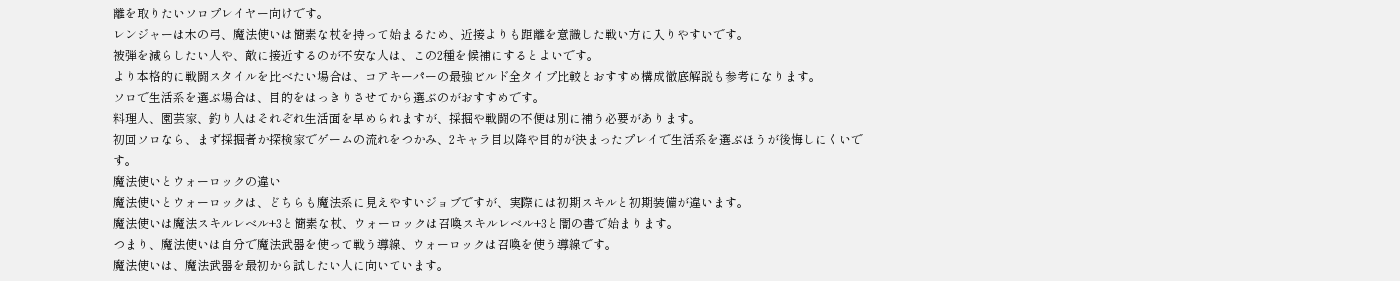離を取りたいソロプレイヤー向けです。
レンジャーは木の弓、魔法使いは簡素な杖を持って始まるため、近接よりも距離を意識した戦い方に入りやすいです。
被弾を減らしたい人や、敵に接近するのが不安な人は、この2種を候補にするとよいです。
より本格的に戦闘スタイルを比べたい場合は、コアキーパーの最強ビルド全タイプ比較とおすすめ構成徹底解説も参考になります。
ソロで生活系を選ぶ場合は、目的をはっきりさせてから選ぶのがおすすめです。
料理人、園芸家、釣り人はそれぞれ生活面を早められますが、採掘や戦闘の不便は別に補う必要があります。
初回ソロなら、まず採掘者か探検家でゲームの流れをつかみ、2キャラ目以降や目的が決まったプレイで生活系を選ぶほうが後悔しにくいです。
魔法使いとウォーロックの違い
魔法使いとウォーロックは、どちらも魔法系に見えやすいジョブですが、実際には初期スキルと初期装備が違います。
魔法使いは魔法スキルレベル+3と簡素な杖、ウォーロックは召喚スキルレベル+3と闇の書で始まります。
つまり、魔法使いは自分で魔法武器を使って戦う導線、ウォーロックは召喚を使う導線です。
魔法使いは、魔法武器を最初から試したい人に向いています。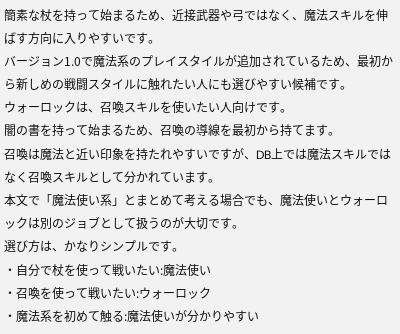簡素な杖を持って始まるため、近接武器や弓ではなく、魔法スキルを伸ばす方向に入りやすいです。
バージョン1.0で魔法系のプレイスタイルが追加されているため、最初から新しめの戦闘スタイルに触れたい人にも選びやすい候補です。
ウォーロックは、召喚スキルを使いたい人向けです。
闇の書を持って始まるため、召喚の導線を最初から持てます。
召喚は魔法と近い印象を持たれやすいですが、DB上では魔法スキルではなく召喚スキルとして分かれています。
本文で「魔法使い系」とまとめて考える場合でも、魔法使いとウォーロックは別のジョブとして扱うのが大切です。
選び方は、かなりシンプルです。
・自分で杖を使って戦いたい:魔法使い
・召喚を使って戦いたい:ウォーロック
・魔法系を初めて触る:魔法使いが分かりやすい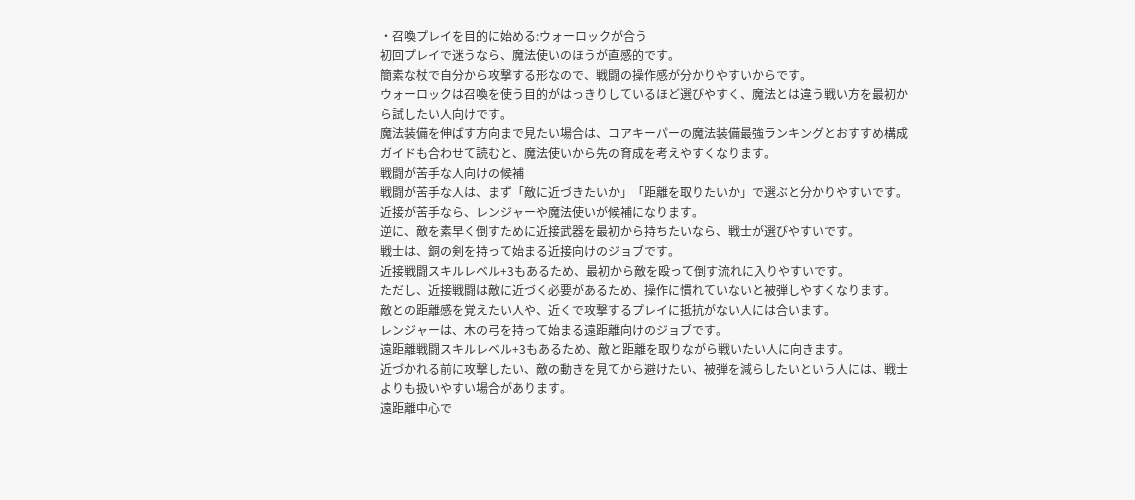・召喚プレイを目的に始める:ウォーロックが合う
初回プレイで迷うなら、魔法使いのほうが直感的です。
簡素な杖で自分から攻撃する形なので、戦闘の操作感が分かりやすいからです。
ウォーロックは召喚を使う目的がはっきりしているほど選びやすく、魔法とは違う戦い方を最初から試したい人向けです。
魔法装備を伸ばす方向まで見たい場合は、コアキーパーの魔法装備最強ランキングとおすすめ構成ガイドも合わせて読むと、魔法使いから先の育成を考えやすくなります。
戦闘が苦手な人向けの候補
戦闘が苦手な人は、まず「敵に近づきたいか」「距離を取りたいか」で選ぶと分かりやすいです。
近接が苦手なら、レンジャーや魔法使いが候補になります。
逆に、敵を素早く倒すために近接武器を最初から持ちたいなら、戦士が選びやすいです。
戦士は、銅の剣を持って始まる近接向けのジョブです。
近接戦闘スキルレベル+3もあるため、最初から敵を殴って倒す流れに入りやすいです。
ただし、近接戦闘は敵に近づく必要があるため、操作に慣れていないと被弾しやすくなります。
敵との距離感を覚えたい人や、近くで攻撃するプレイに抵抗がない人には合います。
レンジャーは、木の弓を持って始まる遠距離向けのジョブです。
遠距離戦闘スキルレベル+3もあるため、敵と距離を取りながら戦いたい人に向きます。
近づかれる前に攻撃したい、敵の動きを見てから避けたい、被弾を減らしたいという人には、戦士よりも扱いやすい場合があります。
遠距離中心で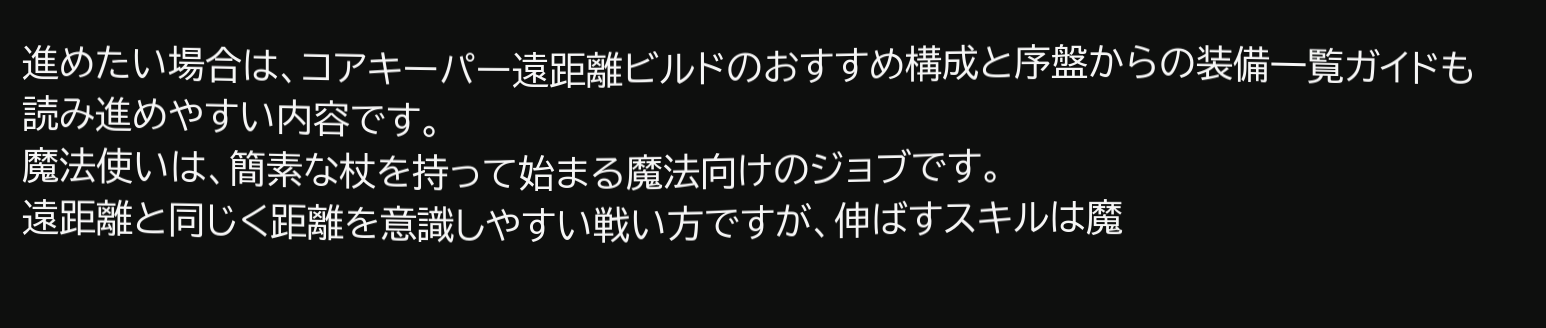進めたい場合は、コアキーパー遠距離ビルドのおすすめ構成と序盤からの装備一覧ガイドも読み進めやすい内容です。
魔法使いは、簡素な杖を持って始まる魔法向けのジョブです。
遠距離と同じく距離を意識しやすい戦い方ですが、伸ばすスキルは魔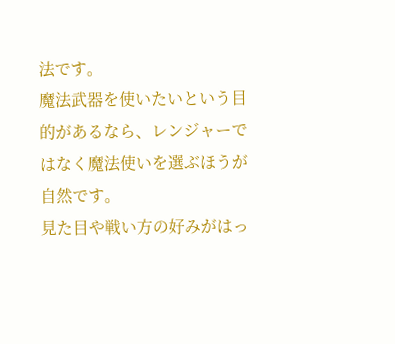法です。
魔法武器を使いたいという目的があるなら、レンジャーではなく魔法使いを選ぶほうが自然です。
見た目や戦い方の好みがはっ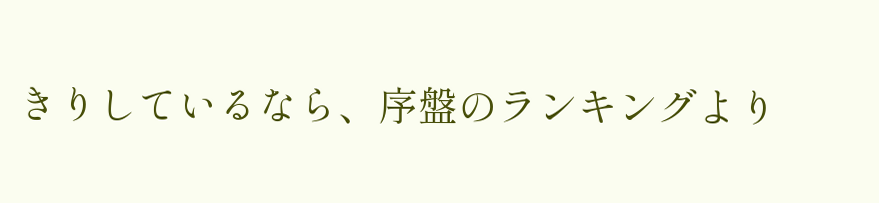きりしているなら、序盤のランキングより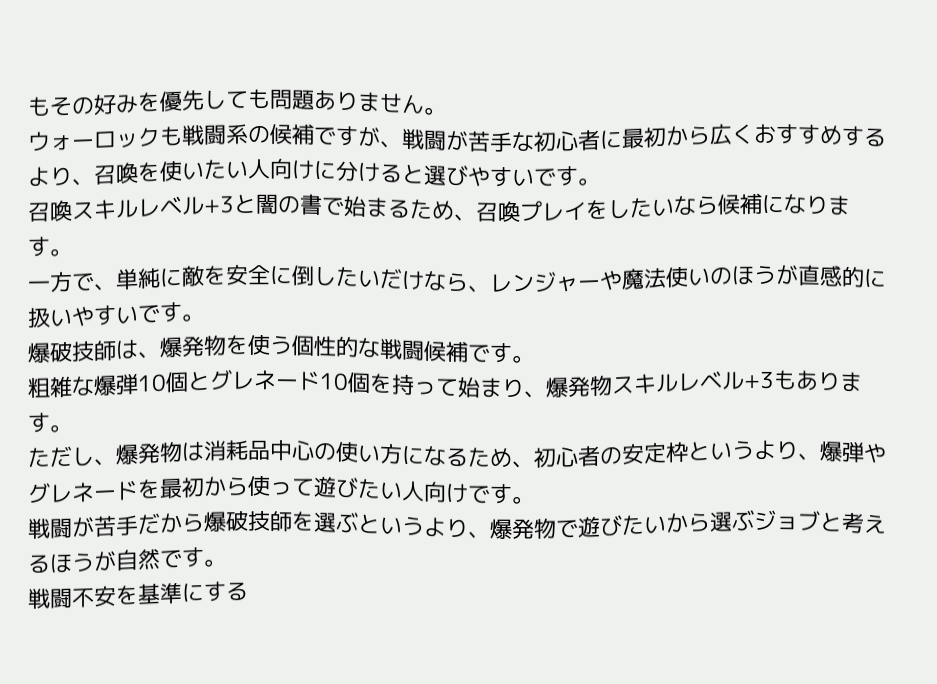もその好みを優先しても問題ありません。
ウォーロックも戦闘系の候補ですが、戦闘が苦手な初心者に最初から広くおすすめするより、召喚を使いたい人向けに分けると選びやすいです。
召喚スキルレベル+3と闇の書で始まるため、召喚プレイをしたいなら候補になります。
一方で、単純に敵を安全に倒したいだけなら、レンジャーや魔法使いのほうが直感的に扱いやすいです。
爆破技師は、爆発物を使う個性的な戦闘候補です。
粗雑な爆弾10個とグレネード10個を持って始まり、爆発物スキルレベル+3もあります。
ただし、爆発物は消耗品中心の使い方になるため、初心者の安定枠というより、爆弾やグレネードを最初から使って遊びたい人向けです。
戦闘が苦手だから爆破技師を選ぶというより、爆発物で遊びたいから選ぶジョブと考えるほうが自然です。
戦闘不安を基準にする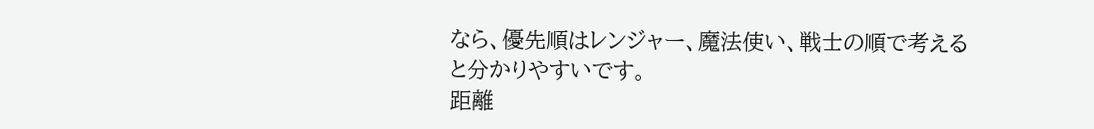なら、優先順はレンジャー、魔法使い、戦士の順で考えると分かりやすいです。
距離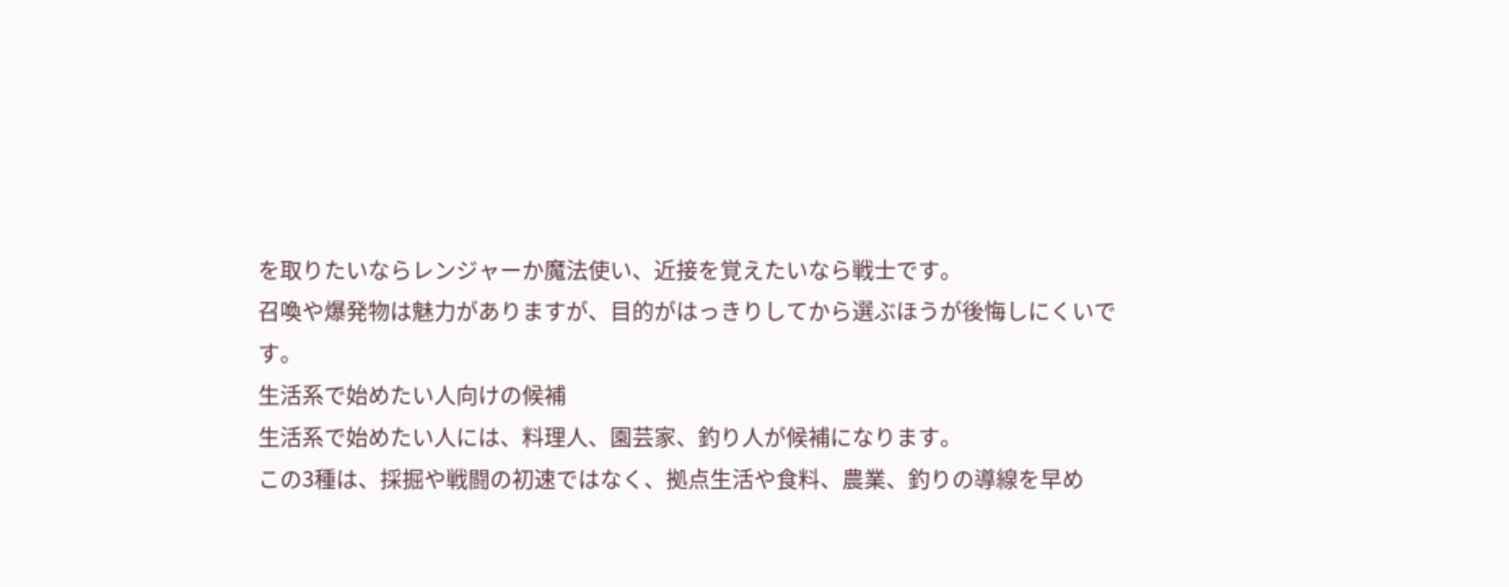を取りたいならレンジャーか魔法使い、近接を覚えたいなら戦士です。
召喚や爆発物は魅力がありますが、目的がはっきりしてから選ぶほうが後悔しにくいです。
生活系で始めたい人向けの候補
生活系で始めたい人には、料理人、園芸家、釣り人が候補になります。
この3種は、採掘や戦闘の初速ではなく、拠点生活や食料、農業、釣りの導線を早め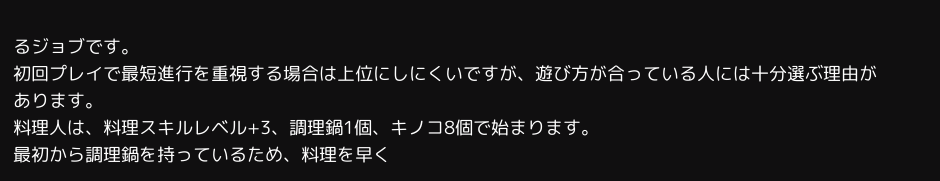るジョブです。
初回プレイで最短進行を重視する場合は上位にしにくいですが、遊び方が合っている人には十分選ぶ理由があります。
料理人は、料理スキルレベル+3、調理鍋1個、キノコ8個で始まります。
最初から調理鍋を持っているため、料理を早く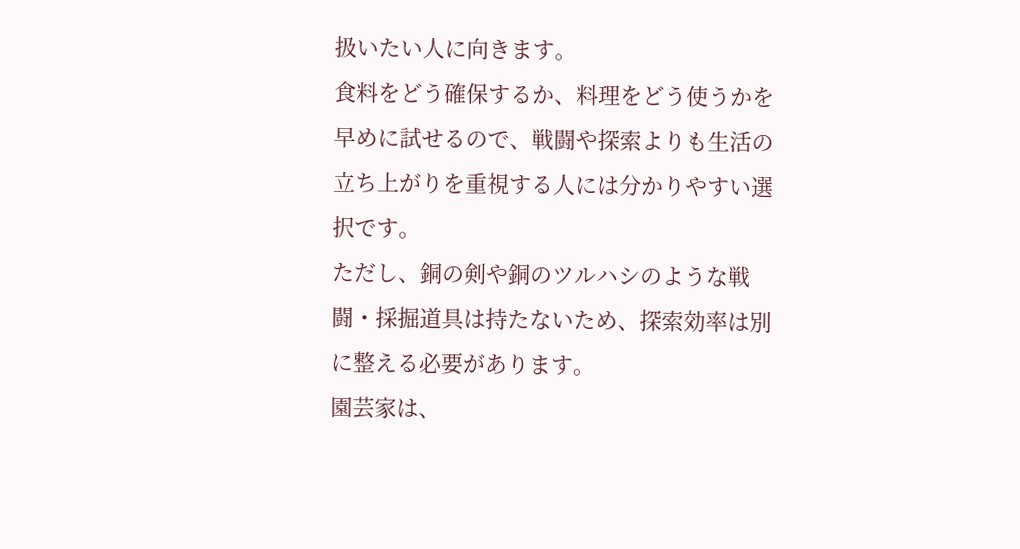扱いたい人に向きます。
食料をどう確保するか、料理をどう使うかを早めに試せるので、戦闘や探索よりも生活の立ち上がりを重視する人には分かりやすい選択です。
ただし、銅の剣や銅のツルハシのような戦闘・採掘道具は持たないため、探索効率は別に整える必要があります。
園芸家は、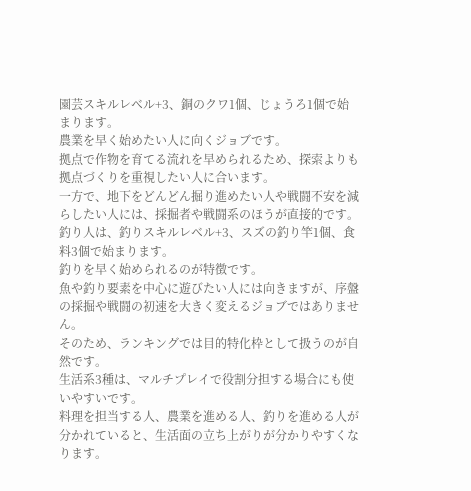園芸スキルレベル+3、銅のクワ1個、じょうろ1個で始まります。
農業を早く始めたい人に向くジョブです。
拠点で作物を育てる流れを早められるため、探索よりも拠点づくりを重視したい人に合います。
一方で、地下をどんどん掘り進めたい人や戦闘不安を減らしたい人には、採掘者や戦闘系のほうが直接的です。
釣り人は、釣りスキルレベル+3、スズの釣り竿1個、食料3個で始まります。
釣りを早く始められるのが特徴です。
魚や釣り要素を中心に遊びたい人には向きますが、序盤の採掘や戦闘の初速を大きく変えるジョブではありません。
そのため、ランキングでは目的特化枠として扱うのが自然です。
生活系3種は、マルチプレイで役割分担する場合にも使いやすいです。
料理を担当する人、農業を進める人、釣りを進める人が分かれていると、生活面の立ち上がりが分かりやすくなります。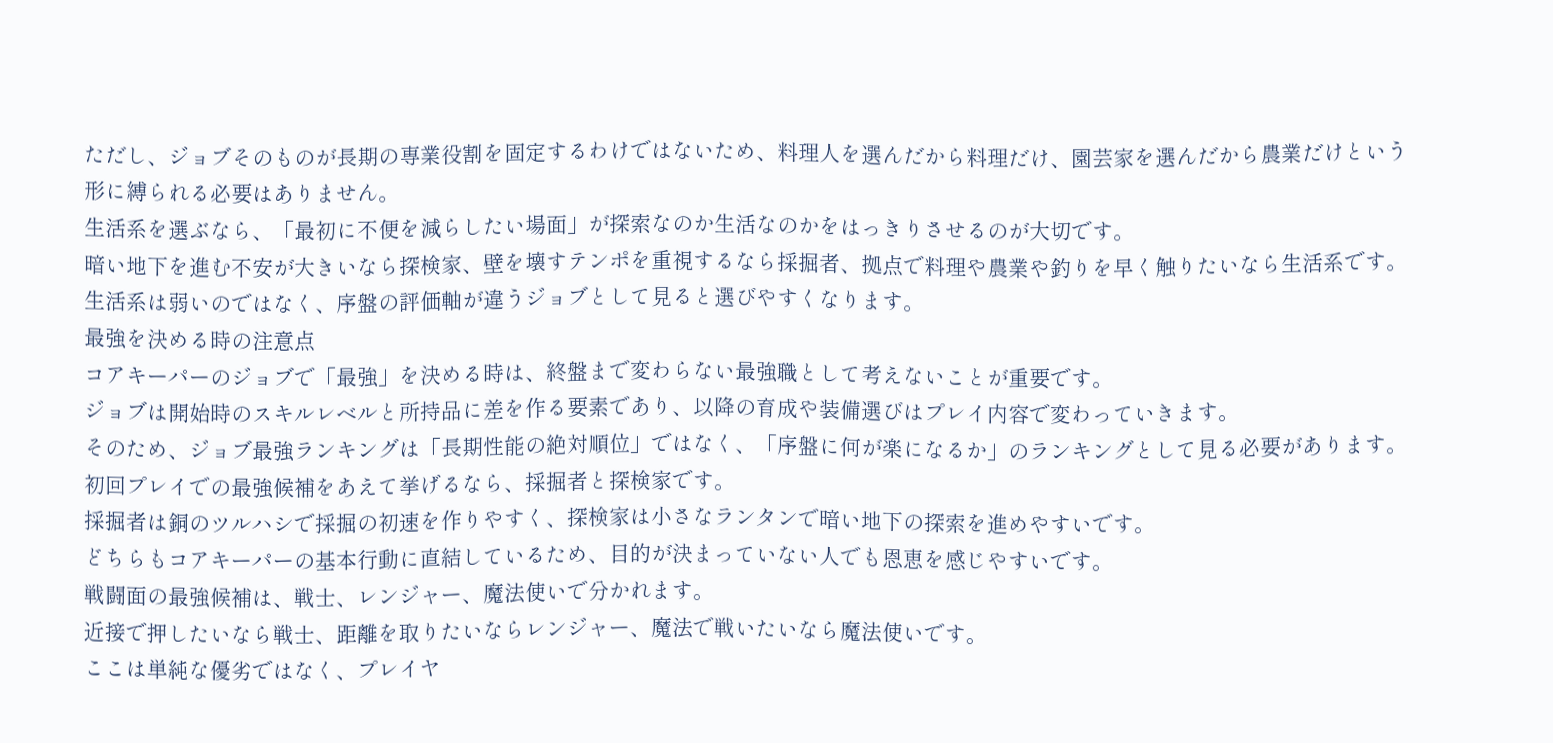ただし、ジョブそのものが長期の専業役割を固定するわけではないため、料理人を選んだから料理だけ、園芸家を選んだから農業だけという形に縛られる必要はありません。
生活系を選ぶなら、「最初に不便を減らしたい場面」が探索なのか生活なのかをはっきりさせるのが大切です。
暗い地下を進む不安が大きいなら探検家、壁を壊すテンポを重視するなら採掘者、拠点で料理や農業や釣りを早く触りたいなら生活系です。
生活系は弱いのではなく、序盤の評価軸が違うジョブとして見ると選びやすくなります。
最強を決める時の注意点
コアキーパーのジョブで「最強」を決める時は、終盤まで変わらない最強職として考えないことが重要です。
ジョブは開始時のスキルレベルと所持品に差を作る要素であり、以降の育成や装備選びはプレイ内容で変わっていきます。
そのため、ジョブ最強ランキングは「長期性能の絶対順位」ではなく、「序盤に何が楽になるか」のランキングとして見る必要があります。
初回プレイでの最強候補をあえて挙げるなら、採掘者と探検家です。
採掘者は銅のツルハシで採掘の初速を作りやすく、探検家は小さなランタンで暗い地下の探索を進めやすいです。
どちらもコアキーパーの基本行動に直結しているため、目的が決まっていない人でも恩恵を感じやすいです。
戦闘面の最強候補は、戦士、レンジャー、魔法使いで分かれます。
近接で押したいなら戦士、距離を取りたいならレンジャー、魔法で戦いたいなら魔法使いです。
ここは単純な優劣ではなく、プレイヤ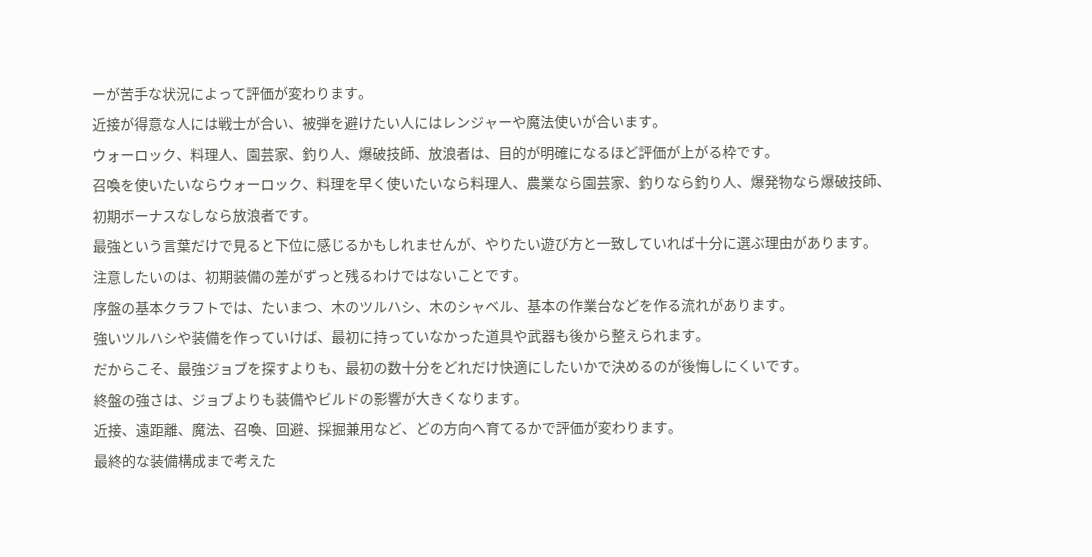ーが苦手な状況によって評価が変わります。
近接が得意な人には戦士が合い、被弾を避けたい人にはレンジャーや魔法使いが合います。
ウォーロック、料理人、園芸家、釣り人、爆破技師、放浪者は、目的が明確になるほど評価が上がる枠です。
召喚を使いたいならウォーロック、料理を早く使いたいなら料理人、農業なら園芸家、釣りなら釣り人、爆発物なら爆破技師、初期ボーナスなしなら放浪者です。
最強という言葉だけで見ると下位に感じるかもしれませんが、やりたい遊び方と一致していれば十分に選ぶ理由があります。
注意したいのは、初期装備の差がずっと残るわけではないことです。
序盤の基本クラフトでは、たいまつ、木のツルハシ、木のシャベル、基本の作業台などを作る流れがあります。
強いツルハシや装備を作っていけば、最初に持っていなかった道具や武器も後から整えられます。
だからこそ、最強ジョブを探すよりも、最初の数十分をどれだけ快適にしたいかで決めるのが後悔しにくいです。
終盤の強さは、ジョブよりも装備やビルドの影響が大きくなります。
近接、遠距離、魔法、召喚、回避、採掘兼用など、どの方向へ育てるかで評価が変わります。
最終的な装備構成まで考えた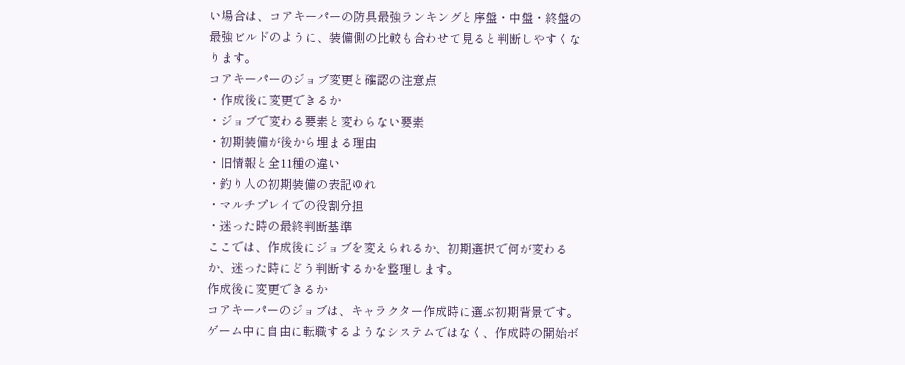い場合は、コアキーパーの防具最強ランキングと序盤・中盤・終盤の最強ビルドのように、装備側の比較も合わせて見ると判断しやすくなります。
コアキーパーのジョブ変更と確認の注意点
・作成後に変更できるか
・ジョブで変わる要素と変わらない要素
・初期装備が後から埋まる理由
・旧情報と全11種の違い
・釣り人の初期装備の表記ゆれ
・マルチプレイでの役割分担
・迷った時の最終判断基準
ここでは、作成後にジョブを変えられるか、初期選択で何が変わるか、迷った時にどう判断するかを整理します。
作成後に変更できるか
コアキーパーのジョブは、キャラクター作成時に選ぶ初期背景です。
ゲーム中に自由に転職するようなシステムではなく、作成時の開始ボ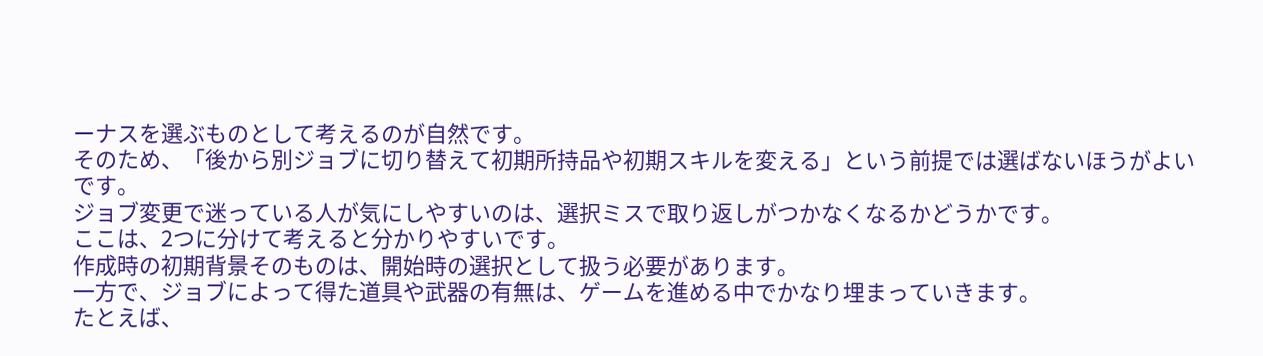ーナスを選ぶものとして考えるのが自然です。
そのため、「後から別ジョブに切り替えて初期所持品や初期スキルを変える」という前提では選ばないほうがよいです。
ジョブ変更で迷っている人が気にしやすいのは、選択ミスで取り返しがつかなくなるかどうかです。
ここは、2つに分けて考えると分かりやすいです。
作成時の初期背景そのものは、開始時の選択として扱う必要があります。
一方で、ジョブによって得た道具や武器の有無は、ゲームを進める中でかなり埋まっていきます。
たとえば、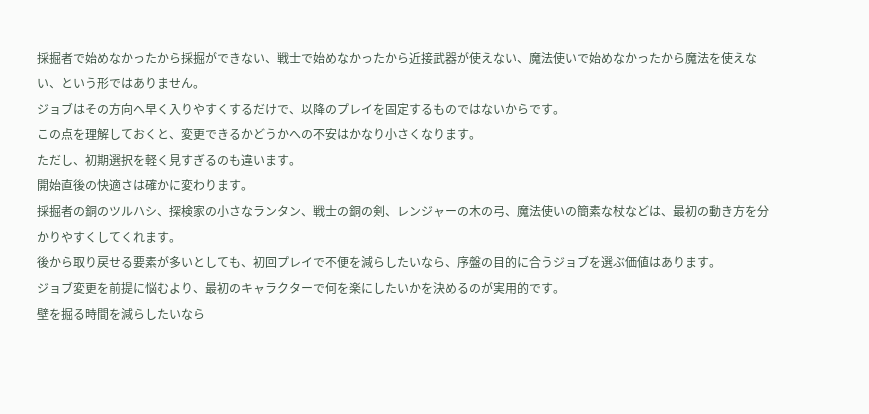採掘者で始めなかったから採掘ができない、戦士で始めなかったから近接武器が使えない、魔法使いで始めなかったから魔法を使えない、という形ではありません。
ジョブはその方向へ早く入りやすくするだけで、以降のプレイを固定するものではないからです。
この点を理解しておくと、変更できるかどうかへの不安はかなり小さくなります。
ただし、初期選択を軽く見すぎるのも違います。
開始直後の快適さは確かに変わります。
採掘者の銅のツルハシ、探検家の小さなランタン、戦士の銅の剣、レンジャーの木の弓、魔法使いの簡素な杖などは、最初の動き方を分かりやすくしてくれます。
後から取り戻せる要素が多いとしても、初回プレイで不便を減らしたいなら、序盤の目的に合うジョブを選ぶ価値はあります。
ジョブ変更を前提に悩むより、最初のキャラクターで何を楽にしたいかを決めるのが実用的です。
壁を掘る時間を減らしたいなら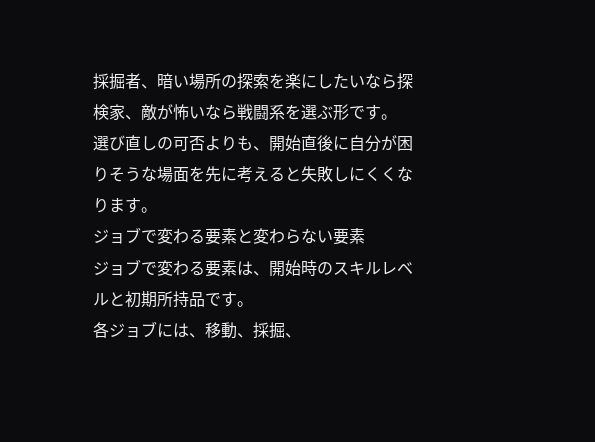採掘者、暗い場所の探索を楽にしたいなら探検家、敵が怖いなら戦闘系を選ぶ形です。
選び直しの可否よりも、開始直後に自分が困りそうな場面を先に考えると失敗しにくくなります。
ジョブで変わる要素と変わらない要素
ジョブで変わる要素は、開始時のスキルレベルと初期所持品です。
各ジョブには、移動、採掘、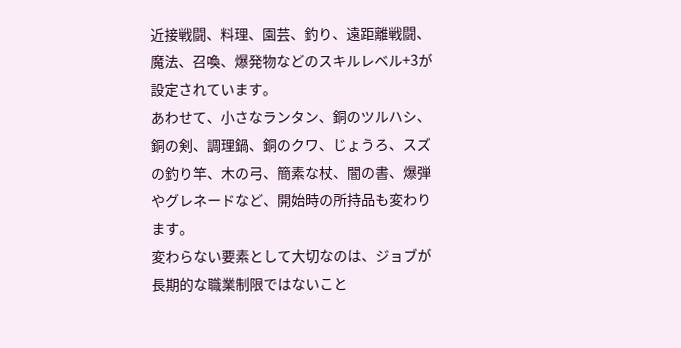近接戦闘、料理、園芸、釣り、遠距離戦闘、魔法、召喚、爆発物などのスキルレベル+3が設定されています。
あわせて、小さなランタン、銅のツルハシ、銅の剣、調理鍋、銅のクワ、じょうろ、スズの釣り竿、木の弓、簡素な杖、闇の書、爆弾やグレネードなど、開始時の所持品も変わります。
変わらない要素として大切なのは、ジョブが長期的な職業制限ではないこと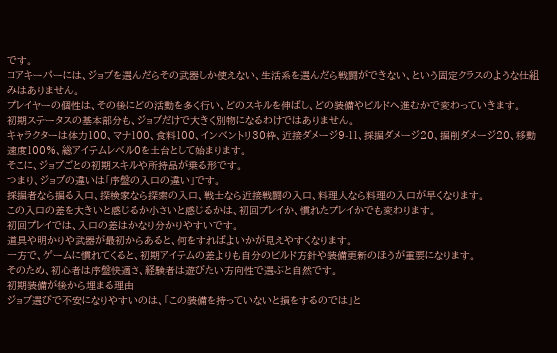です。
コアキーパーには、ジョブを選んだらその武器しか使えない、生活系を選んだら戦闘ができない、という固定クラスのような仕組みはありません。
プレイヤーの個性は、その後にどの活動を多く行い、どのスキルを伸ばし、どの装備やビルドへ進むかで変わっていきます。
初期ステータスの基本部分も、ジョブだけで大きく別物になるわけではありません。
キャラクターは体力100、マナ100、食料100、インベントリ30枠、近接ダメージ9-11、採掘ダメージ20、掘削ダメージ20、移動速度100%、総アイテムレベル0を土台として始まります。
そこに、ジョブごとの初期スキルや所持品が乗る形です。
つまり、ジョブの違いは「序盤の入口の違い」です。
採掘者なら掘る入口、探検家なら探索の入口、戦士なら近接戦闘の入口、料理人なら料理の入口が早くなります。
この入口の差を大きいと感じるか小さいと感じるかは、初回プレイか、慣れたプレイかでも変わります。
初回プレイでは、入口の差はかなり分かりやすいです。
道具や明かりや武器が最初からあると、何をすればよいかが見えやすくなります。
一方で、ゲームに慣れてくると、初期アイテムの差よりも自分のビルド方針や装備更新のほうが重要になります。
そのため、初心者は序盤快適さ、経験者は遊びたい方向性で選ぶと自然です。
初期装備が後から埋まる理由
ジョブ選びで不安になりやすいのは、「この装備を持っていないと損をするのでは」と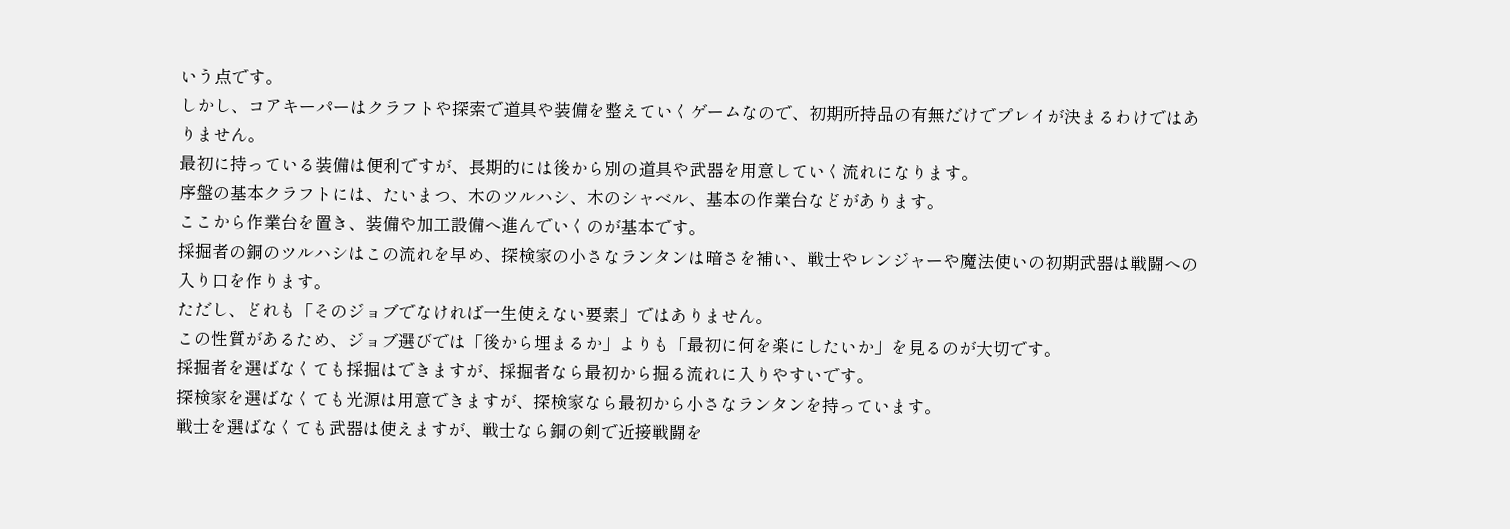いう点です。
しかし、コアキーパーはクラフトや探索で道具や装備を整えていくゲームなので、初期所持品の有無だけでプレイが決まるわけではありません。
最初に持っている装備は便利ですが、長期的には後から別の道具や武器を用意していく流れになります。
序盤の基本クラフトには、たいまつ、木のツルハシ、木のシャベル、基本の作業台などがあります。
ここから作業台を置き、装備や加工設備へ進んでいくのが基本です。
採掘者の銅のツルハシはこの流れを早め、探検家の小さなランタンは暗さを補い、戦士やレンジャーや魔法使いの初期武器は戦闘への入り口を作ります。
ただし、どれも「そのジョブでなければ一生使えない要素」ではありません。
この性質があるため、ジョブ選びでは「後から埋まるか」よりも「最初に何を楽にしたいか」を見るのが大切です。
採掘者を選ばなくても採掘はできますが、採掘者なら最初から掘る流れに入りやすいです。
探検家を選ばなくても光源は用意できますが、探検家なら最初から小さなランタンを持っています。
戦士を選ばなくても武器は使えますが、戦士なら銅の剣で近接戦闘を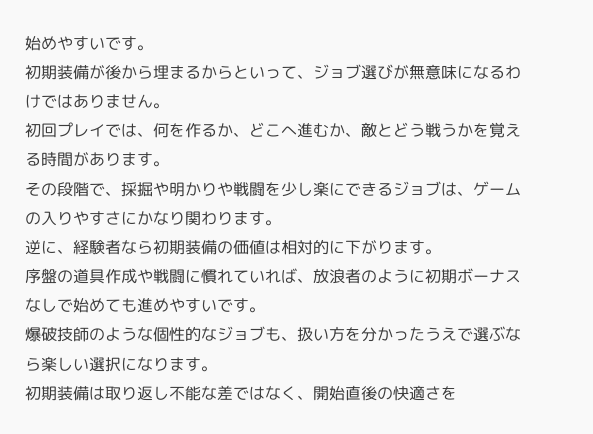始めやすいです。
初期装備が後から埋まるからといって、ジョブ選びが無意味になるわけではありません。
初回プレイでは、何を作るか、どこへ進むか、敵とどう戦うかを覚える時間があります。
その段階で、採掘や明かりや戦闘を少し楽にできるジョブは、ゲームの入りやすさにかなり関わります。
逆に、経験者なら初期装備の価値は相対的に下がります。
序盤の道具作成や戦闘に慣れていれば、放浪者のように初期ボーナスなしで始めても進めやすいです。
爆破技師のような個性的なジョブも、扱い方を分かったうえで選ぶなら楽しい選択になります。
初期装備は取り返し不能な差ではなく、開始直後の快適さを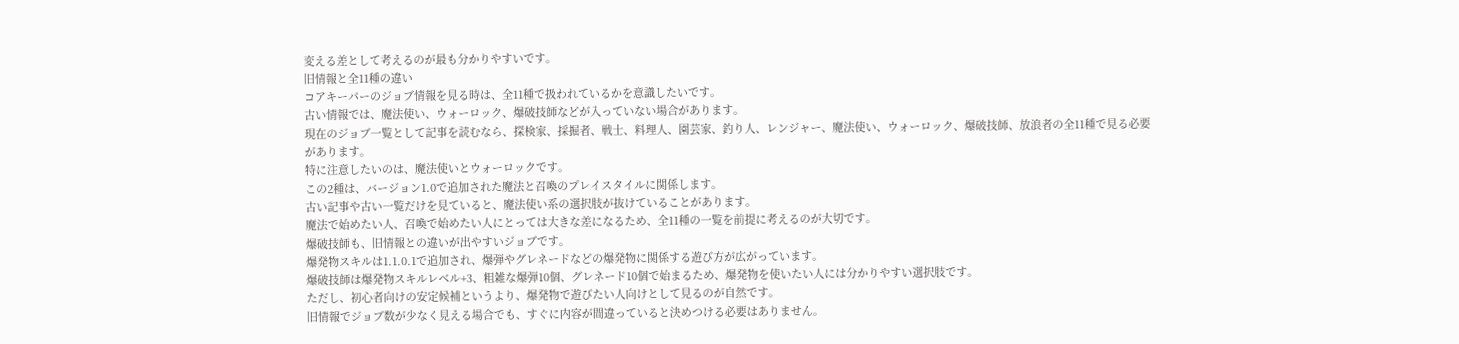変える差として考えるのが最も分かりやすいです。
旧情報と全11種の違い
コアキーパーのジョブ情報を見る時は、全11種で扱われているかを意識したいです。
古い情報では、魔法使い、ウォーロック、爆破技師などが入っていない場合があります。
現在のジョブ一覧として記事を読むなら、探検家、採掘者、戦士、料理人、園芸家、釣り人、レンジャー、魔法使い、ウォーロック、爆破技師、放浪者の全11種で見る必要があります。
特に注意したいのは、魔法使いとウォーロックです。
この2種は、バージョン1.0で追加された魔法と召喚のプレイスタイルに関係します。
古い記事や古い一覧だけを見ていると、魔法使い系の選択肢が抜けていることがあります。
魔法で始めたい人、召喚で始めたい人にとっては大きな差になるため、全11種の一覧を前提に考えるのが大切です。
爆破技師も、旧情報との違いが出やすいジョブです。
爆発物スキルは1.1.0.1で追加され、爆弾やグレネードなどの爆発物に関係する遊び方が広がっています。
爆破技師は爆発物スキルレベル+3、粗雑な爆弾10個、グレネード10個で始まるため、爆発物を使いたい人には分かりやすい選択肢です。
ただし、初心者向けの安定候補というより、爆発物で遊びたい人向けとして見るのが自然です。
旧情報でジョブ数が少なく見える場合でも、すぐに内容が間違っていると決めつける必要はありません。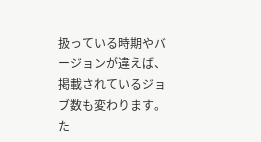扱っている時期やバージョンが違えば、掲載されているジョブ数も変わります。
た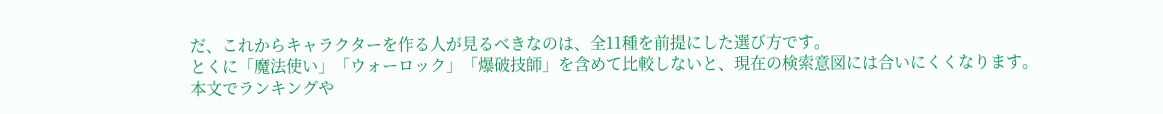だ、これからキャラクターを作る人が見るべきなのは、全11種を前提にした選び方です。
とくに「魔法使い」「ウォーロック」「爆破技師」を含めて比較しないと、現在の検索意図には合いにくくなります。
本文でランキングや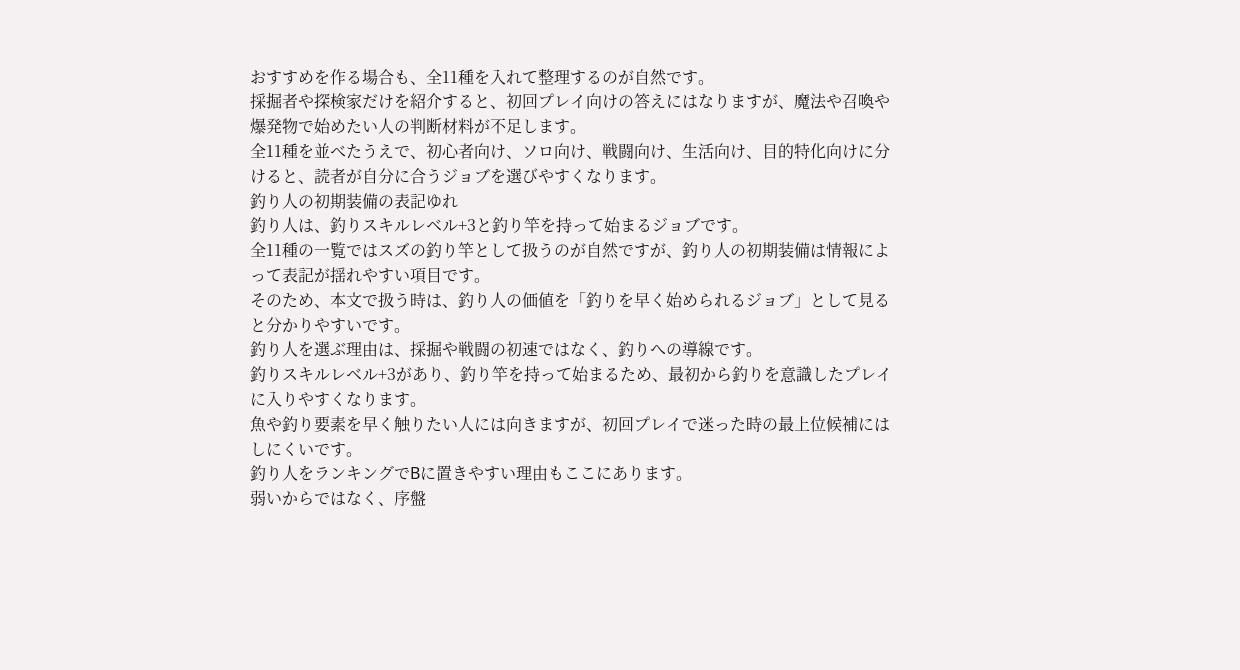おすすめを作る場合も、全11種を入れて整理するのが自然です。
採掘者や探検家だけを紹介すると、初回プレイ向けの答えにはなりますが、魔法や召喚や爆発物で始めたい人の判断材料が不足します。
全11種を並べたうえで、初心者向け、ソロ向け、戦闘向け、生活向け、目的特化向けに分けると、読者が自分に合うジョブを選びやすくなります。
釣り人の初期装備の表記ゆれ
釣り人は、釣りスキルレベル+3と釣り竿を持って始まるジョブです。
全11種の一覧ではスズの釣り竿として扱うのが自然ですが、釣り人の初期装備は情報によって表記が揺れやすい項目です。
そのため、本文で扱う時は、釣り人の価値を「釣りを早く始められるジョブ」として見ると分かりやすいです。
釣り人を選ぶ理由は、採掘や戦闘の初速ではなく、釣りへの導線です。
釣りスキルレベル+3があり、釣り竿を持って始まるため、最初から釣りを意識したプレイに入りやすくなります。
魚や釣り要素を早く触りたい人には向きますが、初回プレイで迷った時の最上位候補にはしにくいです。
釣り人をランキングでBに置きやすい理由もここにあります。
弱いからではなく、序盤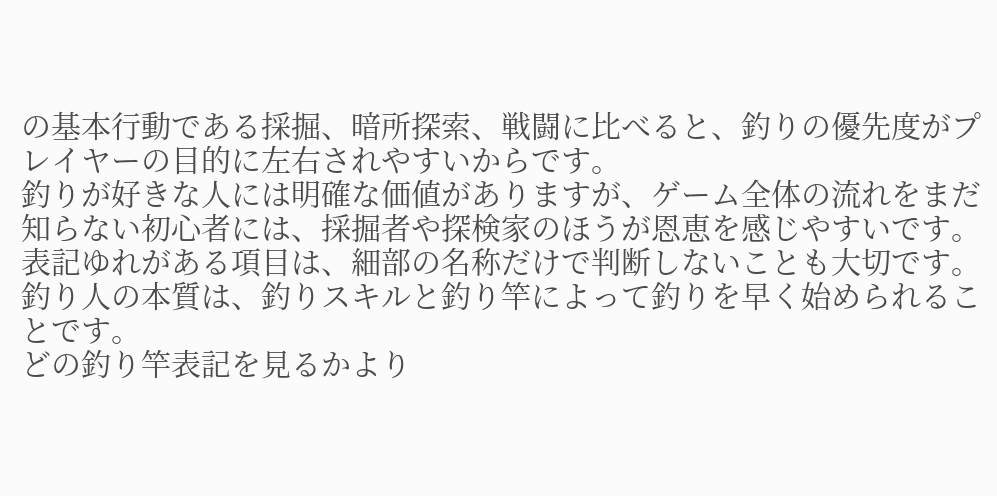の基本行動である採掘、暗所探索、戦闘に比べると、釣りの優先度がプレイヤーの目的に左右されやすいからです。
釣りが好きな人には明確な価値がありますが、ゲーム全体の流れをまだ知らない初心者には、採掘者や探検家のほうが恩恵を感じやすいです。
表記ゆれがある項目は、細部の名称だけで判断しないことも大切です。
釣り人の本質は、釣りスキルと釣り竿によって釣りを早く始められることです。
どの釣り竿表記を見るかより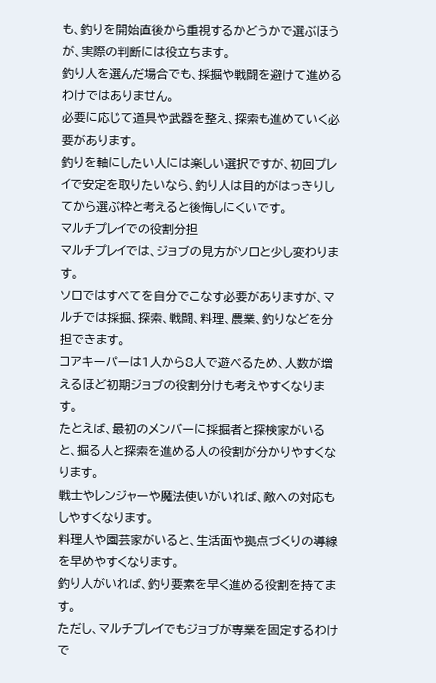も、釣りを開始直後から重視するかどうかで選ぶほうが、実際の判断には役立ちます。
釣り人を選んだ場合でも、採掘や戦闘を避けて進めるわけではありません。
必要に応じて道具や武器を整え、探索も進めていく必要があります。
釣りを軸にしたい人には楽しい選択ですが、初回プレイで安定を取りたいなら、釣り人は目的がはっきりしてから選ぶ枠と考えると後悔しにくいです。
マルチプレイでの役割分担
マルチプレイでは、ジョブの見方がソロと少し変わります。
ソロではすべてを自分でこなす必要がありますが、マルチでは採掘、探索、戦闘、料理、農業、釣りなどを分担できます。
コアキーパーは1人から8人で遊べるため、人数が増えるほど初期ジョブの役割分けも考えやすくなります。
たとえば、最初のメンバーに採掘者と探検家がいると、掘る人と探索を進める人の役割が分かりやすくなります。
戦士やレンジャーや魔法使いがいれば、敵への対応もしやすくなります。
料理人や園芸家がいると、生活面や拠点づくりの導線を早めやすくなります。
釣り人がいれば、釣り要素を早く進める役割を持てます。
ただし、マルチプレイでもジョブが専業を固定するわけで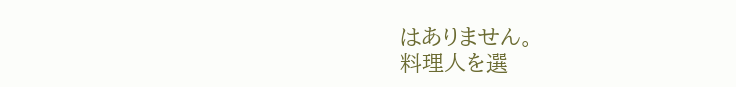はありません。
料理人を選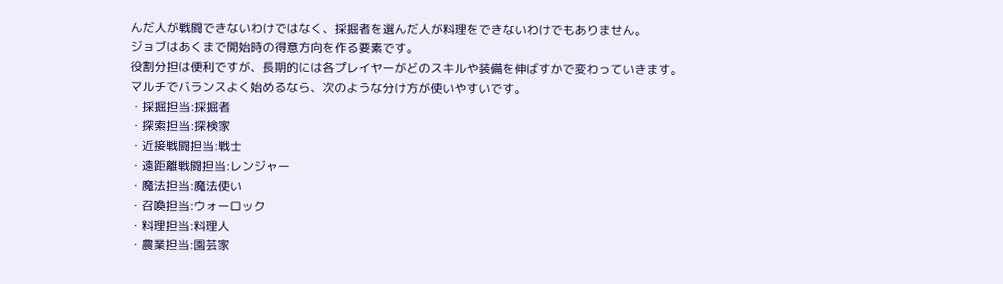んだ人が戦闘できないわけではなく、採掘者を選んだ人が料理をできないわけでもありません。
ジョブはあくまで開始時の得意方向を作る要素です。
役割分担は便利ですが、長期的には各プレイヤーがどのスキルや装備を伸ばすかで変わっていきます。
マルチでバランスよく始めるなら、次のような分け方が使いやすいです。
・採掘担当:採掘者
・探索担当:探検家
・近接戦闘担当:戦士
・遠距離戦闘担当:レンジャー
・魔法担当:魔法使い
・召喚担当:ウォーロック
・料理担当:料理人
・農業担当:園芸家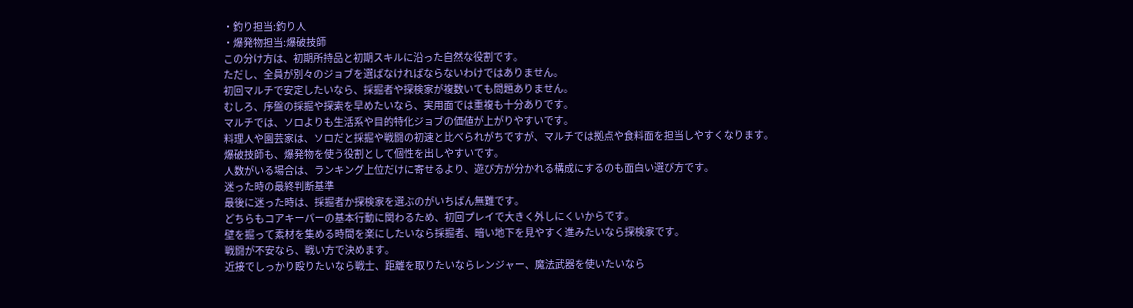・釣り担当:釣り人
・爆発物担当:爆破技師
この分け方は、初期所持品と初期スキルに沿った自然な役割です。
ただし、全員が別々のジョブを選ばなければならないわけではありません。
初回マルチで安定したいなら、採掘者や探検家が複数いても問題ありません。
むしろ、序盤の採掘や探索を早めたいなら、実用面では重複も十分ありです。
マルチでは、ソロよりも生活系や目的特化ジョブの価値が上がりやすいです。
料理人や園芸家は、ソロだと採掘や戦闘の初速と比べられがちですが、マルチでは拠点や食料面を担当しやすくなります。
爆破技師も、爆発物を使う役割として個性を出しやすいです。
人数がいる場合は、ランキング上位だけに寄せるより、遊び方が分かれる構成にするのも面白い選び方です。
迷った時の最終判断基準
最後に迷った時は、採掘者か探検家を選ぶのがいちばん無難です。
どちらもコアキーパーの基本行動に関わるため、初回プレイで大きく外しにくいからです。
壁を掘って素材を集める時間を楽にしたいなら採掘者、暗い地下を見やすく進みたいなら探検家です。
戦闘が不安なら、戦い方で決めます。
近接でしっかり殴りたいなら戦士、距離を取りたいならレンジャー、魔法武器を使いたいなら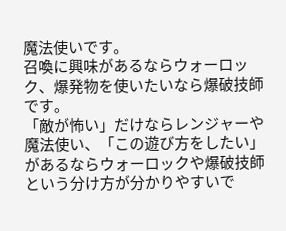魔法使いです。
召喚に興味があるならウォーロック、爆発物を使いたいなら爆破技師です。
「敵が怖い」だけならレンジャーや魔法使い、「この遊び方をしたい」があるならウォーロックや爆破技師という分け方が分かりやすいで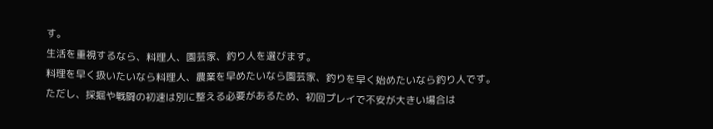す。
生活を重視するなら、料理人、園芸家、釣り人を選びます。
料理を早く扱いたいなら料理人、農業を早めたいなら園芸家、釣りを早く始めたいなら釣り人です。
ただし、採掘や戦闘の初速は別に整える必要があるため、初回プレイで不安が大きい場合は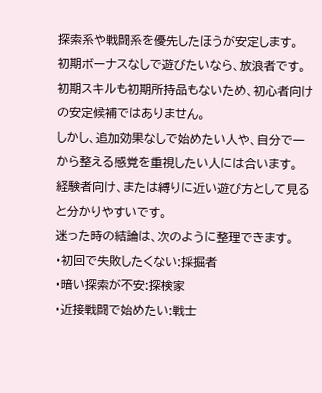探索系や戦闘系を優先したほうが安定します。
初期ボーナスなしで遊びたいなら、放浪者です。
初期スキルも初期所持品もないため、初心者向けの安定候補ではありません。
しかし、追加効果なしで始めたい人や、自分で一から整える感覚を重視したい人には合います。
経験者向け、または縛りに近い遊び方として見ると分かりやすいです。
迷った時の結論は、次のように整理できます。
・初回で失敗したくない:採掘者
・暗い探索が不安:探検家
・近接戦闘で始めたい:戦士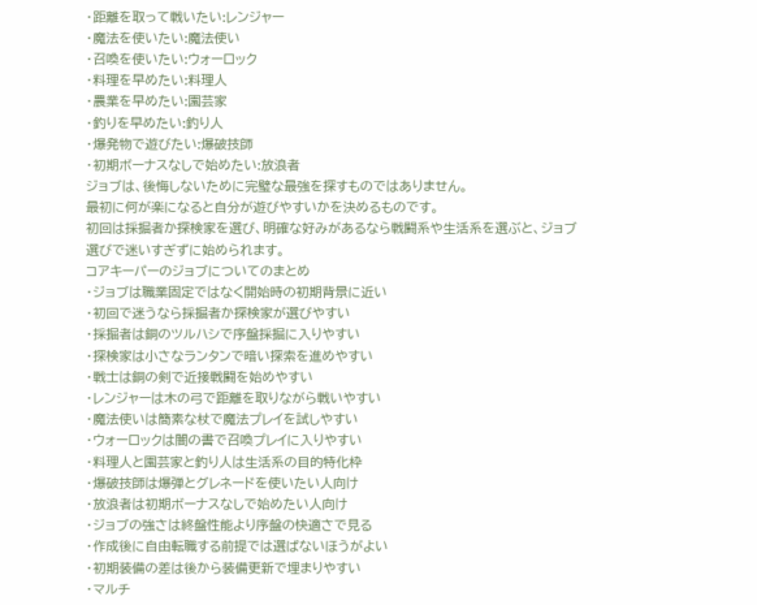・距離を取って戦いたい:レンジャー
・魔法を使いたい:魔法使い
・召喚を使いたい:ウォーロック
・料理を早めたい:料理人
・農業を早めたい:園芸家
・釣りを早めたい:釣り人
・爆発物で遊びたい:爆破技師
・初期ボーナスなしで始めたい:放浪者
ジョブは、後悔しないために完璧な最強を探すものではありません。
最初に何が楽になると自分が遊びやすいかを決めるものです。
初回は採掘者か探検家を選び、明確な好みがあるなら戦闘系や生活系を選ぶと、ジョブ選びで迷いすぎずに始められます。
コアキーパーのジョブについてのまとめ
・ジョブは職業固定ではなく開始時の初期背景に近い
・初回で迷うなら採掘者か探検家が選びやすい
・採掘者は銅のツルハシで序盤採掘に入りやすい
・探検家は小さなランタンで暗い探索を進めやすい
・戦士は銅の剣で近接戦闘を始めやすい
・レンジャーは木の弓で距離を取りながら戦いやすい
・魔法使いは簡素な杖で魔法プレイを試しやすい
・ウォーロックは闇の書で召喚プレイに入りやすい
・料理人と園芸家と釣り人は生活系の目的特化枠
・爆破技師は爆弾とグレネードを使いたい人向け
・放浪者は初期ボーナスなしで始めたい人向け
・ジョブの強さは終盤性能より序盤の快適さで見る
・作成後に自由転職する前提では選ばないほうがよい
・初期装備の差は後から装備更新で埋まりやすい
・マルチ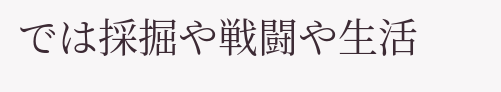では採掘や戦闘や生活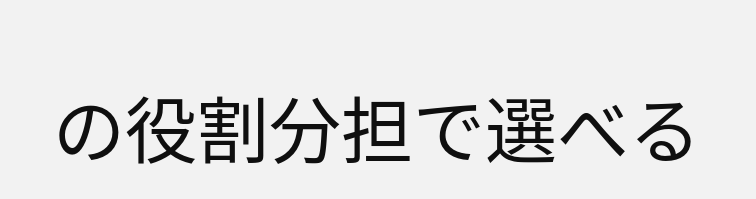の役割分担で選べる